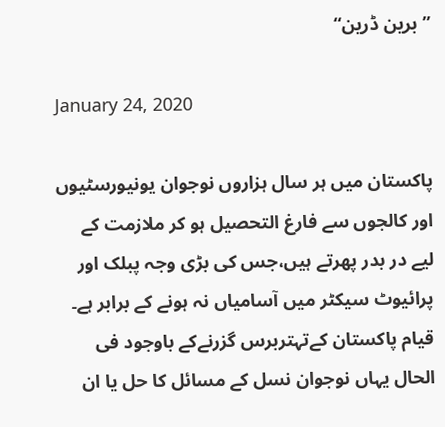’’برین ڈرین‘‘

January 24, 2020

پاکستان میں ہر سال ہزاروں نوجوان یونیورسٹیوں اور کالجوں سے فارغ التحصیل ہو کر ملازمت کے لیے در بدر پھرتے ہیں،جس کی بڑی وجہ پبلک اور پرائیوٹ سیکٹر میں آسامیاں نہ ہونے کے برابر ہے۔ قیام پاکستان کےتہتربرس گزرنےکے باوجود فی الحال یہاں نوجوان نسل کے مسائل کا حل یا ان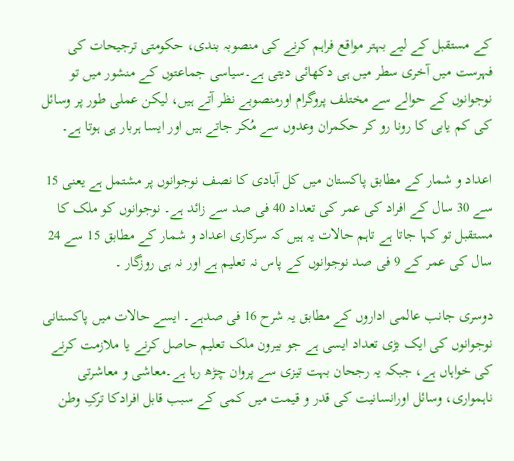کے مستقبل کے لیے بہتر مواقع فراہم کرنے کی منصوبہ بندی، حکومتی ترجیحات کی فہرست میں آخری سطر میں ہی دکھائی دیتی ہے۔سیاسی جماعتوں کے منشور میں تو نوجوانوں کے حوالے سے مختلف پروگرام اورمنصوبے نظر آتے ہیں، لیکن عملی طور پر وسائل کی کم یابی کا رونا رو کر حکمران وعدوں سے مُکر جاتے ہیں اور ایسا ہربار ہی ہوتا ہے۔

اعداد و شمار کے مطابق پاکستان میں کل آبادی کا نصف نوجوانوں پر مشتمل ہے یعنی 15 سے 30 سال کے افراد کی عمر کی تعداد 40 فی صد سے زائد ہے۔ نوجوانوں کو ملک کا مستقبل تو کہا جاتا ہے تاہم حالات یہ ہیں کہ سرکاری اعداد و شمار کے مطابق 15 سے 24 سال کی عمر کے 9 فی صد نوجوانوں کے پاس نہ تعلیم ہے اور نہ ہی روزگار ۔

دوسری جانب عالمی اداروں کے مطابق یہ شرح 16 فی صدہے۔ ایسے حالات میں پاکستانی نوجوانوں کی ایک بڑی تعداد ایسی ہے جو بیرون ملک تعلیم حاصل کرنے یا ملازمت کرنے کی خواہاں ہے، جبکہ یہ رجحان بہت تیزی سے پروان چڑھ رہا ہے۔معاشی و معاشرتی ناہمواری، وسائل اورانسانیت کی قدر و قیمت میں کمی کے سبب قابل افرادکا ترکِ وطن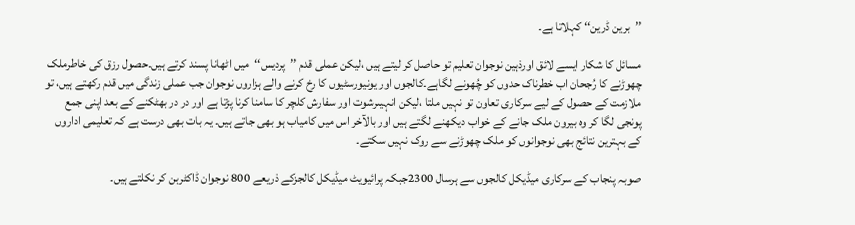’’برین ڈرین‘‘ کہلاتا ہے۔

مسائل کا شکار ایسے لائق اورذہین نوجوان تعلیم تو حاصل کر لیتے ہیں ،لیکن عملی قدم ’’پردیس‘‘میں اٹھانا پسند کرتے ہیں۔حصول رزق کی خاطرملک چھوڑنے کا رُجحان اب خطرناک حدوں کو چُھونے لگاہے۔کالجوں اور یونیورسٹیوں کا رخ کرنے والے ہزاروں نوجوان جب عملی زندگی میں قدم رکھتے ہیں، تو ملازمت کے حصول کے لیے سرکاری تعاون تو نہیں ملتا ،لیکن انہیںرشوت اور سفارش کلچر کا سامنا کرنا پڑتا ہے اور در در بھٹکنے کے بعد اپنی جمع پونجی لگا کر وہ بیرون ملک جانے کے خواب دیکھنے لگتے ہیں اور بالآخر اس میں کامیاب ہو بھی جاتے ہیں۔ یہ بات بھی درست ہے کہ تعلیمی اداروں کے بہترین نتائج بھی نوجوانوں کو ملک چھوڑنے سے روک نہیں سکتے۔

صوبہ پنجاب کے سرکاری میڈیکل کالجوں سے ہرسال 2300جبکہ پرائیویٹ میڈیکل کالجزکے ذریعے 800 نوجوان ڈاکٹربن کر نکلتے ہیں۔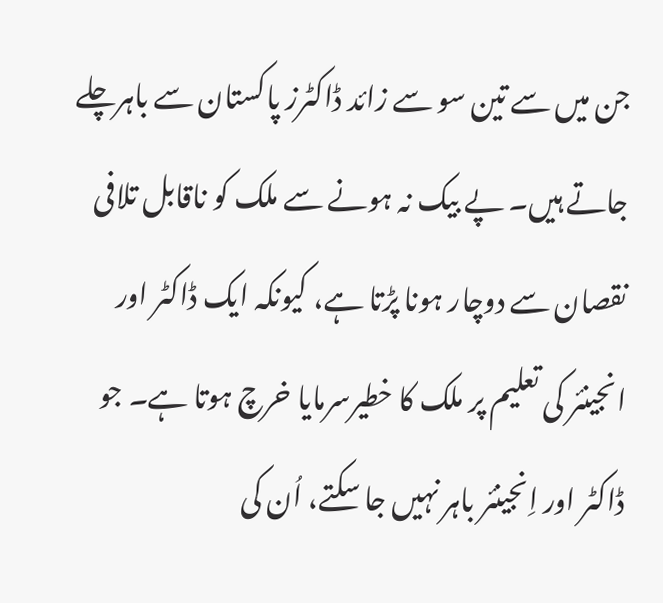جن میں سے تین سو سے زائد ڈاکٹرز پاکستان سے باہرچلے جاتے ہیں۔ پے بیک نہ ہونے سے ملک کو ناقابل تلافی نقصان سے دوچار ہونا پڑتا ہے، کیونکہ ایک ڈاکٹر اور انجینئر کی تعلیم پر ملک کا خطیرسرمایا خرچ ہوتا ہے۔ جو ڈاکٹر اور اِنجینئر باہر نہیں جا سکتے، اُن کی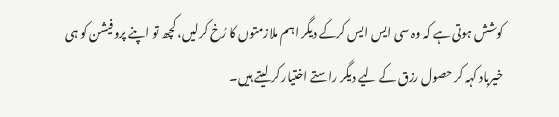کوشش ہوتی ہے کہ وہ سی ایس ایس کرکے دیگر اہم ملازمتوں کا رُخ کرلیں، کچھ تو اپنے پروفیشن کو ہی خیرباد کہہ کر حصول رزق کے لیے دیگر راستے اختیار کر لیتے ہیں۔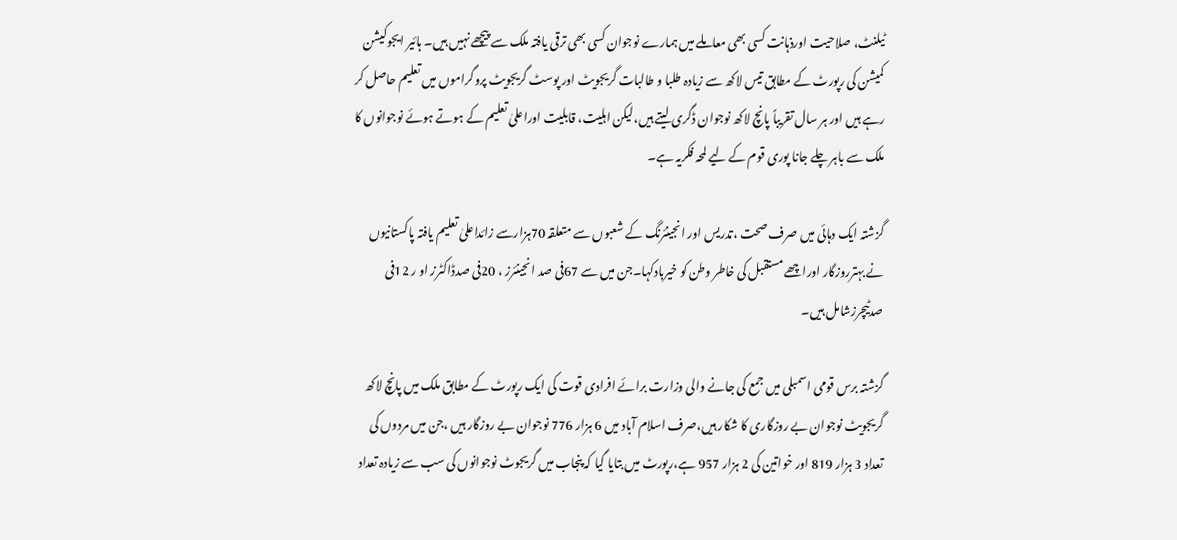ٹیلنٹ، صلاحیت اورذہانت کسی بھی معاملے میں ہمارے نوجوان کسی بھی ترقی یافتہ ملک سے پیچھے نہیں ہیں۔ ہائیر ایجوکیشن کمیشن کی رپورٹ کے مطابق تیس لاکھ سے زیادہ طلبا و طالبات گریجویٹ اور پوسٹ گریجویٹ پروگراموں میں تعلیم حاصل کر رہے ہیں اور ہر سال تقریباً پانچ لاکھ نوجوان ڈگری لیتے ہیں،لیکن اہلیت، قابلیت اوراعلیٰ تعلیم کے ہوتے ہوئے نوجوانوں کا ملک سے باہر چلے جانا پوری قوم کے لیے لمحہ فکریہ ہے۔

گزشتہ ایک دہائی میں صرف صحت ،تدریس اور انجینئرنگ کے شعبوں سے متعلقہ 70ہزارسے زائداعلیٰ تعلیم یافتہ پاکستانیوں نے بہترروزگار اوراچھے مستقبل کی خاطر وطن کو خیربادکہا۔جن میں سے 67فی صد انجینئرز ، 20فی صدڈاکٹرز او ر 12فی صدٹیچرزشامل ہیں۔

گزشتہ برس قومی اسمبلی میں جمع کی جانے والی وزارت برائے افرادی قوت کی ایک رپورٹ کے مطابق ملک میں پانچ لاکھ گریجویٹ نوجوان بے روزگاری کا شکار ہیں،صرف اسلام آباد میں 6 ہزار 776 نوجوان بے روزگار ہیں ،جن میں مردوں کی تعداد 3 ہزار 819 اور خواتین کی 2 ہزار 957 ہے،رپورٹ میں بتایا گیا کہ پنجاب میں گریجوٹ نوجوانوں کی سب سے زیادہ تعداد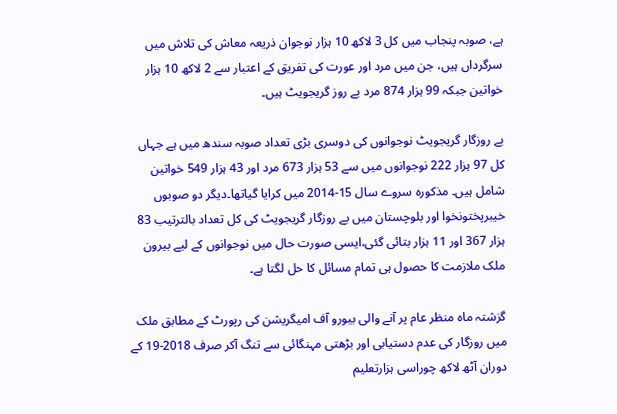ہے، صوبہ پنجاب میں کل 3 لاکھ 10 ہزار نوجوان ذریعہ معاش کی تلاش میں سرگرداں ہیں، جن میں مرد اور عورت کی تفریق کے اعتبار سے 2 لاکھ 10 ہزار خواتین جبکہ 99 ہزار 874 مرد بے روز گریجویٹ ہیں۔

بے روزگار گریجویٹ نوجوانوں کی دوسری بڑی تعداد صوبہ سندھ میں ہے جہاں کل 97 ہزار 222 نوجوانوں میں سے 53 ہزار 673 مرد اور 43 ہزار 549 خواتین شامل ہیں۔ مذکورہ سروے سال 15-2014 میں کرایا گیاتھا۔دیگر دو صوبوں خیبرپختونخوا اور بلوچستان میں بے روزگار گریجویٹ کی کل تعداد بالترتیب 83 ہزار 367 اور 11 ہزار بتائی گئی،ایسی صورت حال میں نوجوانوں کے لیے بیرون ملک ملازمت کا حصول ہی تمام مسائل کا حل لگتا ہے۔

گزشتہ ماہ منظر عام پر آنے والی بیورو آف امیگریشن کی رپورٹ کے مطابق ملک میں روزگار کی عدم دستیابی اور بڑھتی مہنگائی سے تنگ آکر صرف 2018-19 کے دوران آٹھ لاکھ چوراسی ہزارتعلیم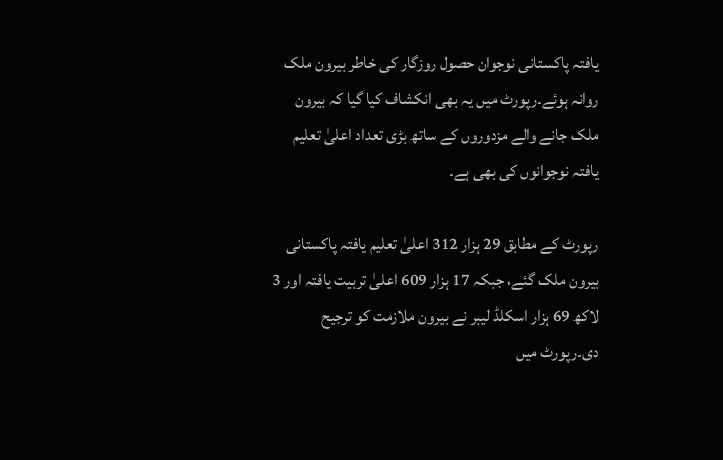یافتہ پاکستانی نوجوان حصول روزگار کی خاطر بیرون ملک روانہ ہوئے۔رپورٹ میں یہ بھی انکشاف کیا گیا کہ بیرون ملک جانے والے مزدوروں کے ساتھ بڑی تعداد اعلیٰ تعلیم یافتہ نوجوانوں کی بھی ہے۔

رپورٹ کے مطابق 29 ہزار 312 اعلیٰ تعلیم یافتہ پاکستانی بیرون ملک گئے، جبکہ 17 ہزار 609 اعلیٰ تربیت یافتہ اور 3 لاکھ 69 ہزار اسکلڈ لیبر نے بیرون ملازمت کو ترجیح دی۔رپورٹ میں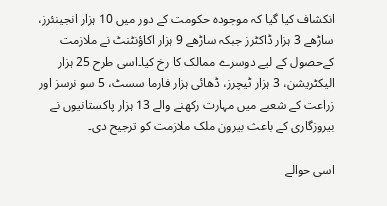انکشاف کیا گیا کہ موجودہ حکومت کے دور میں 10 ہزار انجینئرز، ساڑھے 3 ہزار ڈاکٹرز جبکہ ساڑھے 9 ہزار اکاؤنٹنٹ نے ملازمت کےحصول کے لیے دوسرے ممالک کا رخ کیا۔اسی طرح 25 ہزار الیکٹریشن، 3 ہزار ٹیچرز، ڈھائی ہزار فارما سسٹ، 5 سو نرسز اور زراعت کے شعبے میں مہارت رکھنے والے 13 ہزار پاکستانیوں نے بیروزگاری کے باعث بیرون ملک ملازمت کو ترجیح دی۔

اسی حوالے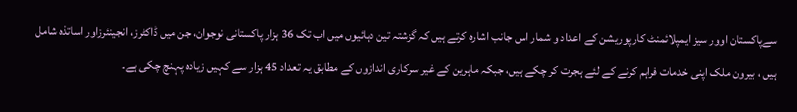سےپاکستان اوور سیز ایمپلائمنٹ کارپوریشن کے اعداد و شمار اس جانب اشارہ کرتے ہیں کہ گزشتہ تین دہائیوں میں اب تک 36 ہزار پاکستانی نوجوان، جن میں ڈاکٹرز، انجینئرزاور اساتذہ شامل ہیں ، بیرون ملک اپنی خدمات فراہم کرنے کے لئے ہجرت کر چکے ہیں، جبکہ ماہرین کے غیر سرکاری اندازوں کے مطابق یہ تعداد 45 ہزار سے کہیں زیادہ پہنچ چکی ہے۔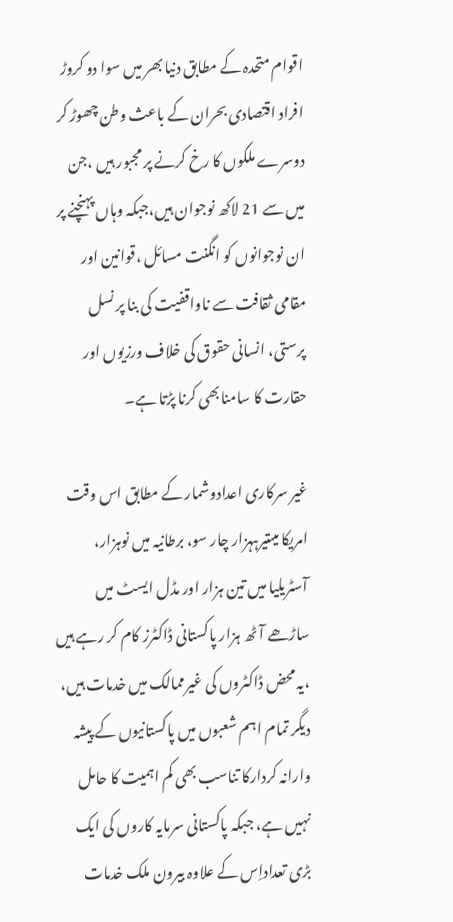اقوام متحدہ کے مطابق دنیا بھر میں سوا دو کروڑ افراد اقتصادی بحران کے باعث وطن چھوڑ کر دوسرے ملکوں کا رخ کرنے پر مجبور ہیں ،جن میں سے 21 لاکھ نوجوان ہیں،جبکہ وہاں پہنچنے پر ان نوجوانوں کو انگنت مسائل ،قوانین اور مقامی ثقافت سے ناواقفیت کی بنا پر نسل پرستی، انسانی حقوق کی خلاف ورزیوں اور حقارت کا سامنابھی کرنا پڑتا ہے۔

غیر سرکاری اعدادوشمار کے مطابق اس وقت امریکا میںتیرہہزار چار سو، برطانیہ میں نوہزار، آسٹریلیا میں تین ہزار اور مڈل ایسٹ میں ساڑھے آٹھ ہزار پاکستانی ڈاکٹرز کام کر رہے ہیں ،یہ محض ڈاکٹروں کی غیرممالک میں خدمات ہیں، دیگر تمام اہم شعبوں میں پاکستانیوں کے پیشہ وارانہ کردارکا تناسب بھی کم اہمیت کا حامل نہیں ہے، جبکہ پاکستانی سرمایہ کاروں کی ایک بڑی تعداداِس کے علاوہ بیرون ملک خدمات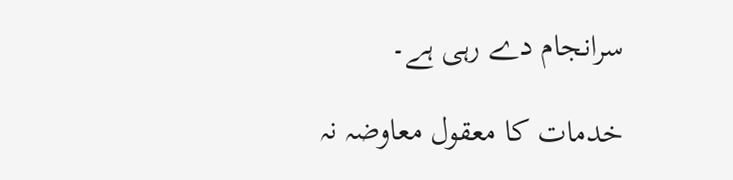سرانجام دے رہی ہے۔

خدمات کا معقول معاوضہ نہ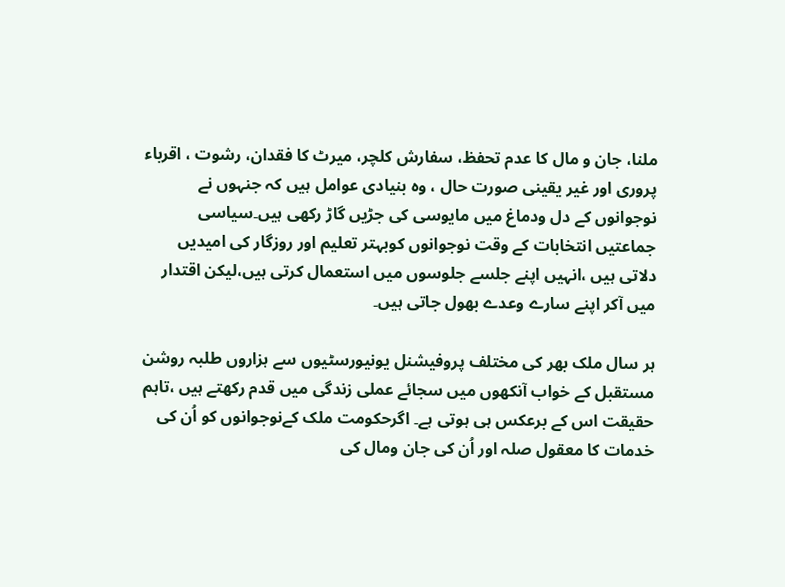ملنا، جان و مال کا عدم تحفظ، سفارش کلچر، میرٹ کا فقدان، رشوت ، اقرباء پروری اور غیر یقینی صورت حال ، وہ بنیادی عوامل ہیں کہ جنہوں نے نوجوانوں کے دل ودماغ میں مایوسی کی جڑیں گاڑ رکھی ہیں۔سیاسی جماعتیں انتخابات کے وقت نوجوانوں کوبہتر تعلیم اور روزگار کی امیدیں دلاتی ہیں ،انہیں اپنے جلسے جلوسوں میں استعمال کرتی ہیں،لیکن اقتدار میں آکر اپنے سارے وعدے بھول جاتی ہیں۔

ہر سال ملک بھر کی مختلف پروفیشنل یونیورسٹیوں سے ہزاروں طلبہ روشن مستقبل کے خواب آنکھوں میں سجائے عملی زندگی میں قدم رکھتے ہیں ،تاہم حقیقت اس کے برعکس ہی ہوتی ہے۔ اگرحکومت ملک کےنوجوانوں کو اُن کی خدمات کا معقول صلہ اور اُن کی جان ومال کی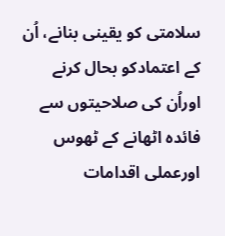سلامتی کو یقینی بنانے، اُن کے اعتمادکو بحال کرنے اوراُن کی صلاحیتوں سے فائدہ اٹھانے کے ٹھوس اورعملی اقدامات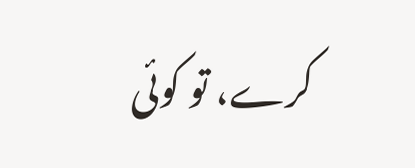کرے، تو کوئی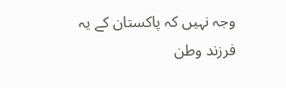وجہ نہیں کہ پاکستان کے یہ فرزند وطن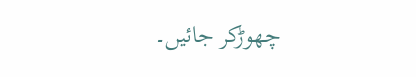چھوڑکر جائیں۔